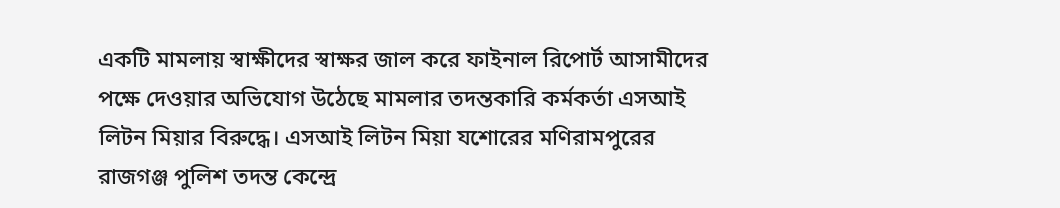একটি মামলায় স্বাক্ষীদের স্বাক্ষর জাল করে ফাইনাল রিপোর্ট আসামীদের পক্ষে দেওয়ার অভিযোগ উঠেছে মামলার তদন্তকারি কর্মকর্তা এসআই লিটন মিয়ার বিরুদ্ধে। এসআই লিটন মিয়া যশোরের মণিরামপুরের রাজগঞ্জ পুলিশ তদন্ত কেন্দ্রে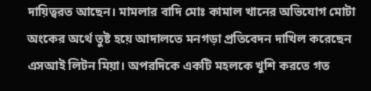দায়িত্বরত আছেন। মামলার বাদি মোঃ কামাল খানের অভিযোগ মোটা অংকের অর্থে তুষ্ট হয়ে আদালতে মনগড়া প্রতিবেদন দাখিল করেছেন এসআই লিটন মিয়া। অপরদিকে একটি মহলকে খুশি করতে গত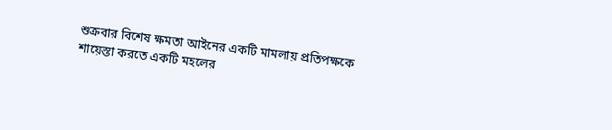শুক্রবার বিশেষ ক্ষমতা আইনের একটি মামলায় প্রতিপক্ষকে শায়েস্তা করতে একটি মহলের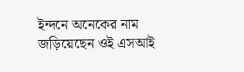ইন্দনে অনেকের নাম জড়িয়েছেন ওই এসআই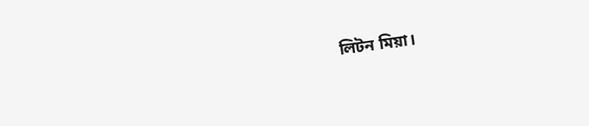লিটন মিয়া।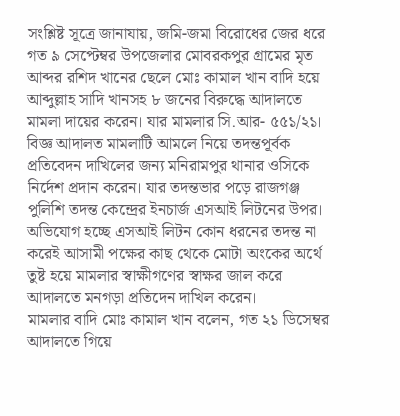সংশ্লিষ্ট সূত্রে জানাযায়, জমি-জমা বিরোধের জের ধরে গত ৯ সেপ্টেম্বর উপজেলার মোবরকপুর গ্রামের মৃত আব্দর রশিদ খানের ছেলে মোঃ কামাল খান বাদি হয়ে আব্দুল্লাহ সাদি খানসহ ৮ জনের বিরুদ্ধে আদালতে মামলা দায়ের করেন। যার মামলার সি.আর- ৫৫১/২১। বিজ্ঞ আদালত মামলাটি আমলে নিয়ে তদন্তপূর্বক প্রতিবেদন দাখিলের জন্য মনিরামপুর থানার ওসিকে নির্দেশ প্রদান করেন। যার তদন্তভার পড়ে রাজগঞ্জ পুলিশি তদন্ত কেন্দ্রের ইনচার্জ এসআই লিটনের উপর। অভিযোগ হচ্ছে এসআই লিটন কোন ধরনের তদন্ত না করেই আসামী পক্ষের কাছ থেকে মোটা অংকের অর্থে তুষ্ট হয়ে মামলার স্বাক্ষীগণের স্বাক্ষর জাল করে আদালতে মনগড়া প্রতিদেন দাখিল করেন।
মামলার বাদি মোঃ কামাল খান বলেন, গত ২১ ডিসেম্বর আদালতে গিয়ে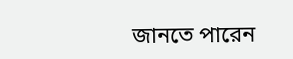জানতে পারেন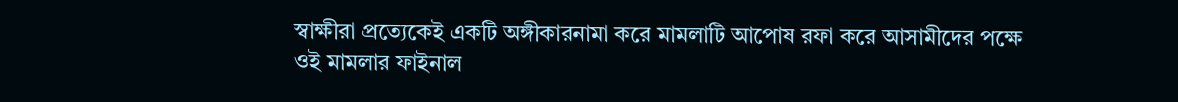স্বাক্ষীরা প্রত্যেকেই একটি অঙ্গীকারনামা করে মামলাটি আপোষ রফা করে আসামীদের পক্ষে ওই মামলার ফাইনাল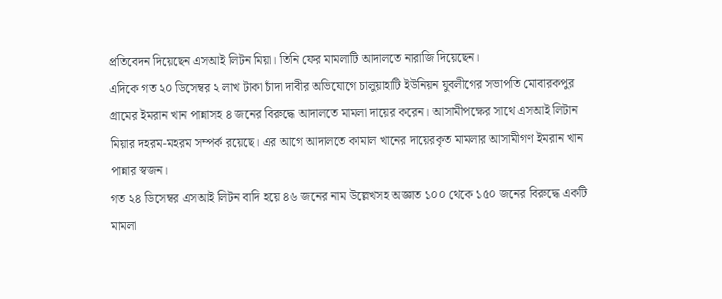প্রতিবেদন দিয়েছেন এসআই লিটন মিয়া। তিনি ফের মামলাটি আদালতে নারাজি দিয়েছেন।
এদিকে গত ২০ ডিসেম্বর ২ লাখ টাকা চাঁদা দাবীর অভিযোগে চালুয়াহাটি ইউনিয়ন যুবলীগের সভাপতি মোবারকপুর গ্রামের ইমরান খান পান্নাসহ ৪ জনের বিরুদ্ধে আদালতে মামলা দায়ের করেন। আসামীপক্ষের সাথে এসআই লিটান মিয়ার দহরম-মহরম সম্পর্ক রয়েছে। এর আগে আদালতে কামাল খানের দায়েরকৃত মামলার আসামীগণ ইমরান খান পান্নার স্বজন।
গত ২৪ ডিসেম্বর এসআই লিটন বাদি হয়ে ৪৬ জনের নাম উল্লেখসহ অজ্ঞাত ১০০ থেকে ১৫০ জনের বিরুদ্ধে একটি মামলা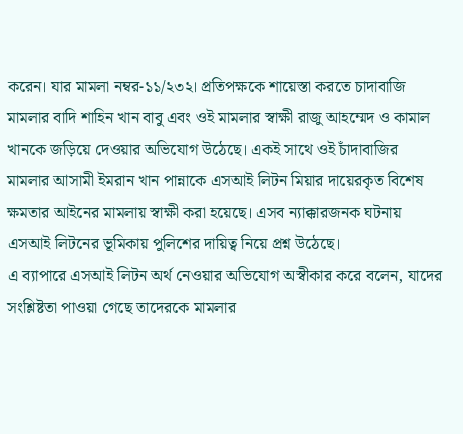করেন। যার মামলা নম্বর-১১/২৩২। প্রতিপক্ষকে শায়েস্তা করতে চাদাবাজি মামলার বাদি শাহিন খান বাবু এবং ওই মামলার স্বাক্ষী রাজু আহম্মেদ ও কামাল খানকে জড়িয়ে দেওয়ার অভিযোগ উঠেছে। একই সাথে ওই চাঁদাবাজির মামলার আসামী ইমরান খান পান্নাকে এসআই লিটন মিয়ার দায়েরকৃত বিশেষ ক্ষমতার আইনের মামলায় স্বাক্ষী করা হয়েছে। এসব ন্যাক্কারজনক ঘটনায় এসআই লিটনের ভূমিকায় পুলিশের দায়িত্ব নিয়ে প্রশ্ন উঠেছে।
এ ব্যাপারে এসআই লিটন অর্থ নেওয়ার অভিযোগ অস্বীকার করে বলেন, যাদের সংশ্লিষ্টতা পাওয়া গেছে তাদেরকে মামলার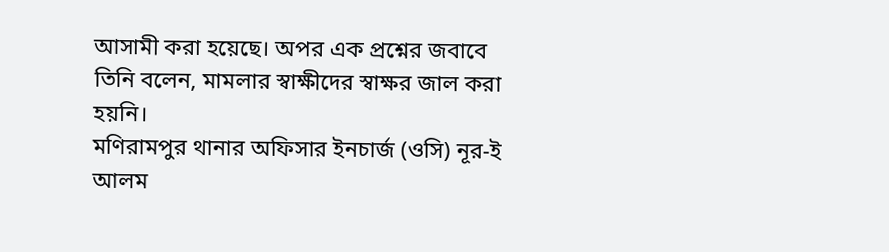আসামী করা হয়েছে। অপর এক প্রশ্নের জবাবে তিনি বলেন, মামলার স্বাক্ষীদের স্বাক্ষর জাল করা হয়নি।
মণিরামপুর থানার অফিসার ইনচার্জ (ওসি) নূর-ই আলম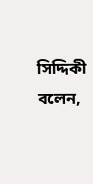সিদ্দিকী বলেন,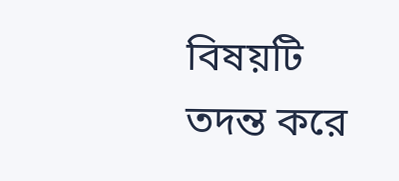বিষয়টি তদন্ত করে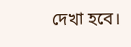দেখা হবে।